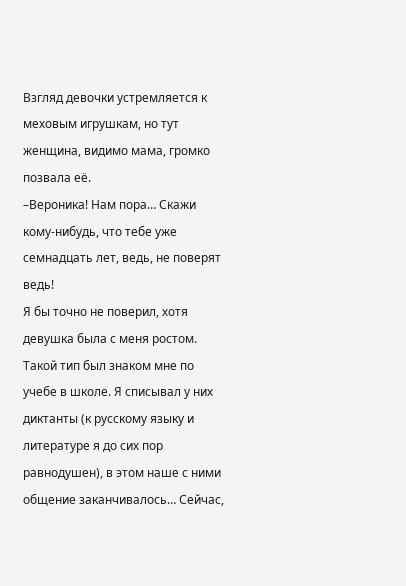Взгляд девочки устремляется к меховым игрушкам, но тут женщина, видимо мама, громко позвала её.
–Вероника! Нам пора… Скажи кому-нибудь, что тебе уже семнадцать лет, ведь, не поверят ведь!
Я бы точно не поверил, хотя девушка была с меня ростом. Такой тип был знаком мне по учебе в школе. Я списывал у них диктанты (к русскому языку и литературе я до сих пор равнодушен), в этом наше с ними общение заканчивалось… Сейчас,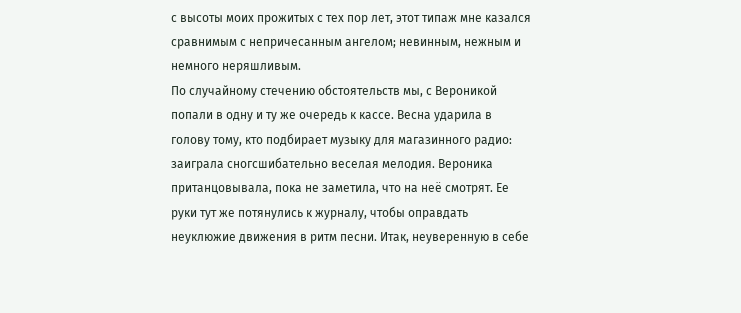с высоты моих прожитых с тех пор лет, этот типаж мне казался сравнимым с непричесанным ангелом; невинным, нежным и немного неряшливым.
По случайному стечению обстоятельств мы, с Вероникой попали в одну и ту же очередь к кассе. Весна ударила в голову тому, кто подбирает музыку для магазинного радио: заиграла сногсшибательно веселая мелодия. Вероника пританцовывала, пока не заметила, что на неё смотрят. Ее руки тут же потянулись к журналу, чтобы оправдать неуклюжие движения в ритм песни. Итак, неуверенную в себе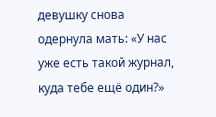девушку снова одернула мать: «У нас уже есть такой журнал, куда тебе ещё один?»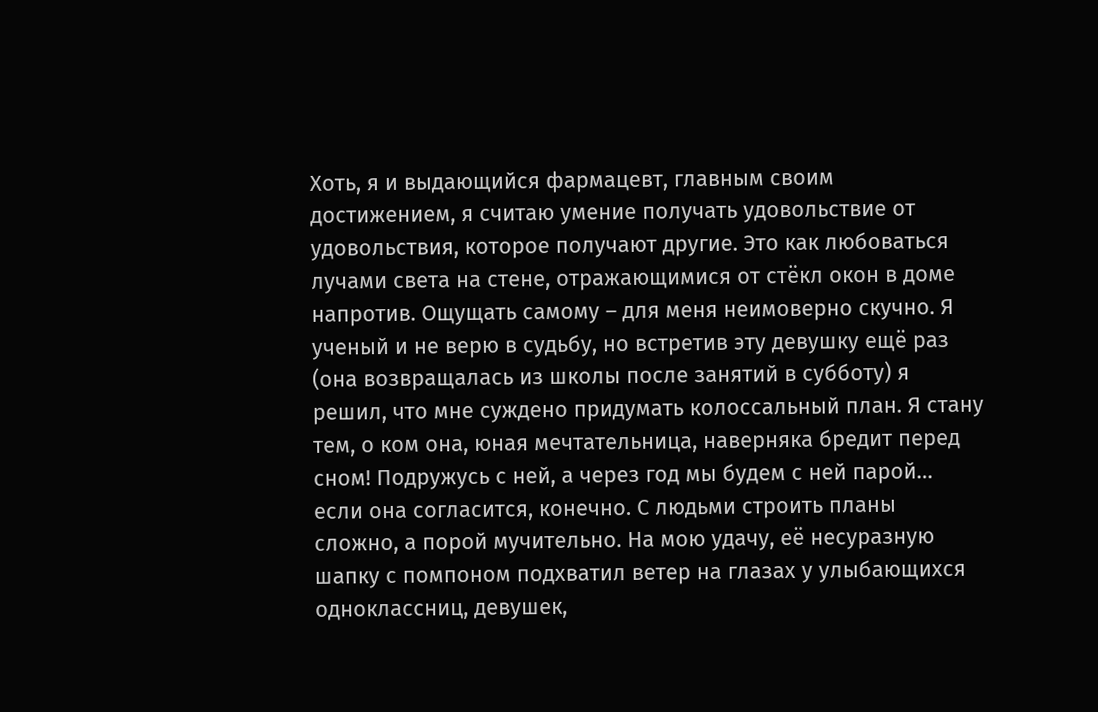Хоть, я и выдающийся фармацевт, главным своим достижением, я считаю умение получать удовольствие от удовольствия, которое получают другие. Это как любоваться лучами света на стене, отражающимися от стёкл окон в доме напротив. Ощущать самому – для меня неимоверно скучно. Я ученый и не верю в судьбу, но встретив эту девушку ещё раз (она возвращалась из школы после занятий в субботу) я решил, что мне суждено придумать колоссальный план. Я стану тем, о ком она, юная мечтательница, наверняка бредит перед сном! Подружусь с ней, а через год мы будем с ней парой… если она согласится, конечно. С людьми строить планы сложно, а порой мучительно. На мою удачу, её несуразную шапку с помпоном подхватил ветер на глазах у улыбающихся одноклассниц, девушек,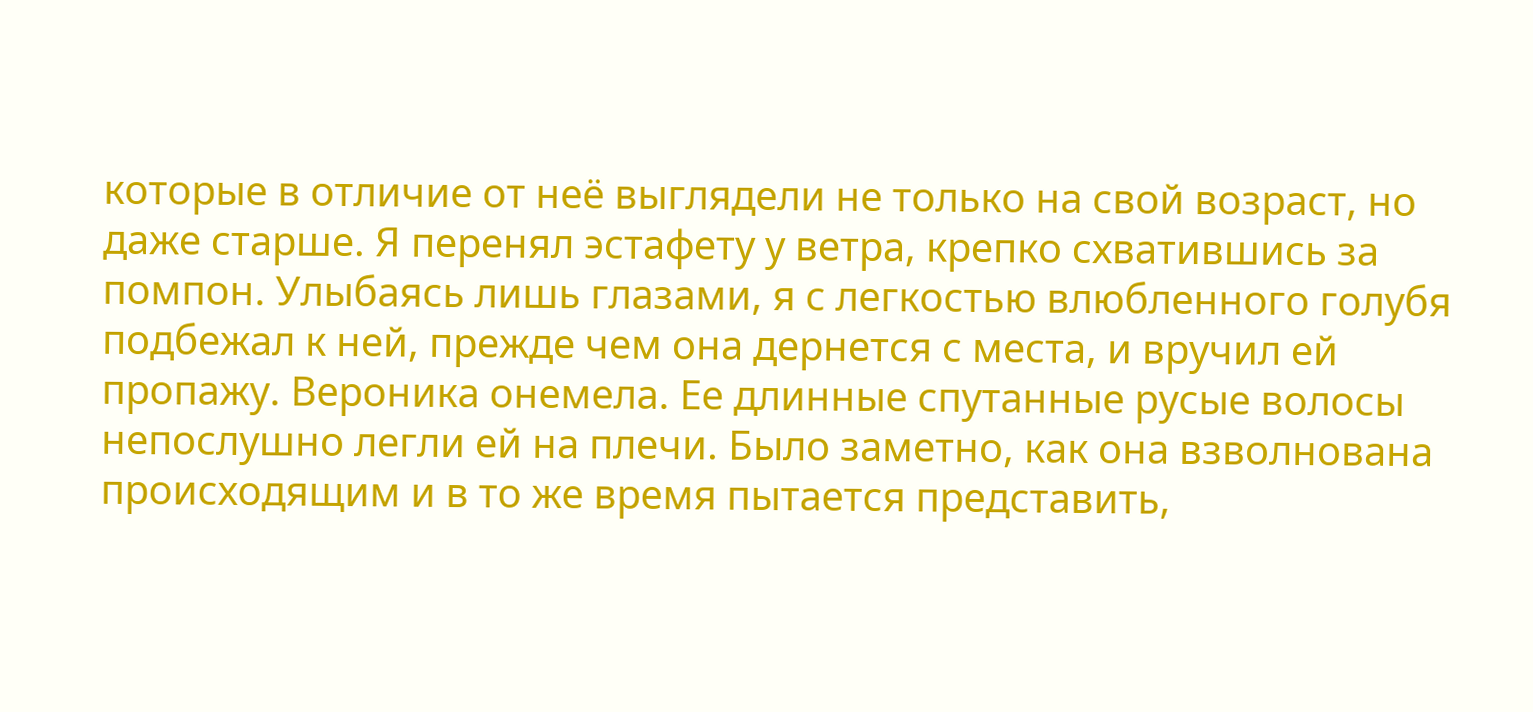которые в отличие от неё выглядели не только на свой возраст, но даже старше. Я перенял эстафету у ветра, крепко схватившись за помпон. Улыбаясь лишь глазами, я с легкостью влюбленного голубя подбежал к ней, прежде чем она дернется с места, и вручил ей пропажу. Вероника онемела. Ее длинные спутанные русые волосы непослушно легли ей на плечи. Было заметно, как она взволнована происходящим и в то же время пытается представить,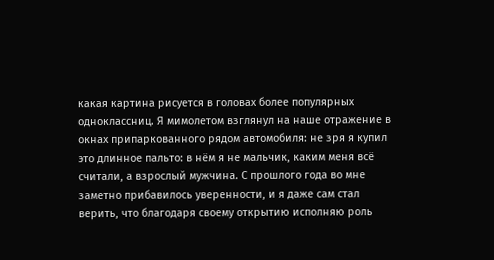какая картина рисуется в головах более популярных одноклассниц. Я мимолетом взглянул на наше отражение в окнах припаркованного рядом автомобиля: не зря я купил это длинное пальто: в нём я не мальчик, каким меня всё считали, а взрослый мужчина. С прошлого года во мне заметно прибавилось уверенности, и я даже сам стал верить, что благодаря своему открытию исполняю роль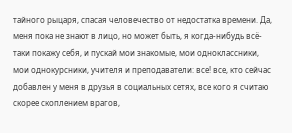тайного рыцаря, спасая человечество от недостатка времени. Да, меня пока не знают в лицо, но может быть, я когда-нибудь всё-таки покажу себя, и пускай мои знакомые, мои одноклассники, мои однокурсники, учителя и преподаватели: все! все, кто сейчас добавлен у меня в друзья в социальных сетях, все кого я считаю скорее скоплением врагов,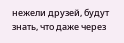нежели друзей, будут знать, что даже через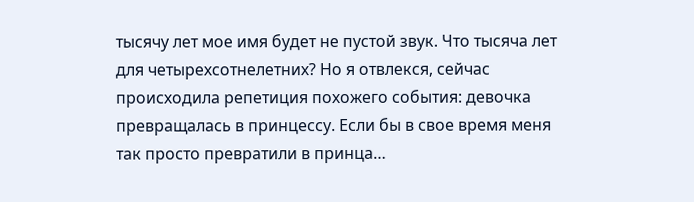тысячу лет мое имя будет не пустой звук. Что тысяча лет для четырехсотнелетних? Но я отвлекся, сейчас происходила репетиция похожего события: девочка превращалась в принцессу. Если бы в свое время меня так просто превратили в принца…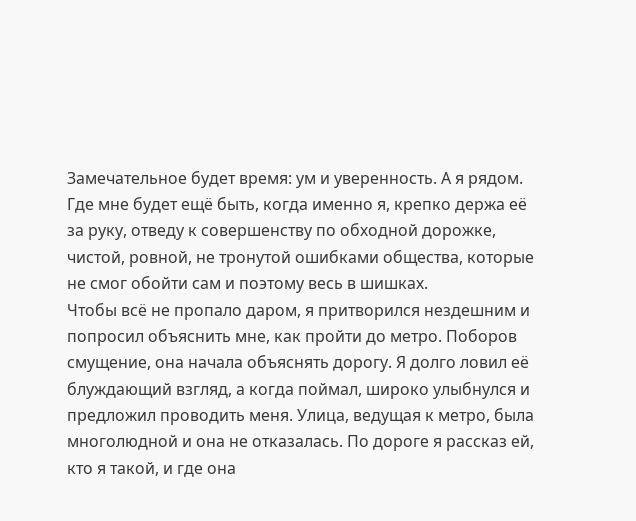Замечательное будет время: ум и уверенность. А я рядом. Где мне будет ещё быть, когда именно я, крепко держа её за руку, отведу к совершенству по обходной дорожке, чистой, ровной, не тронутой ошибками общества, которые не смог обойти сам и поэтому весь в шишках.
Чтобы всё не пропало даром, я притворился нездешним и попросил объяснить мне, как пройти до метро. Поборов смущение, она начала объяснять дорогу. Я долго ловил её блуждающий взгляд, а когда поймал, широко улыбнулся и предложил проводить меня. Улица, ведущая к метро, была многолюдной и она не отказалась. По дороге я рассказ ей, кто я такой, и где она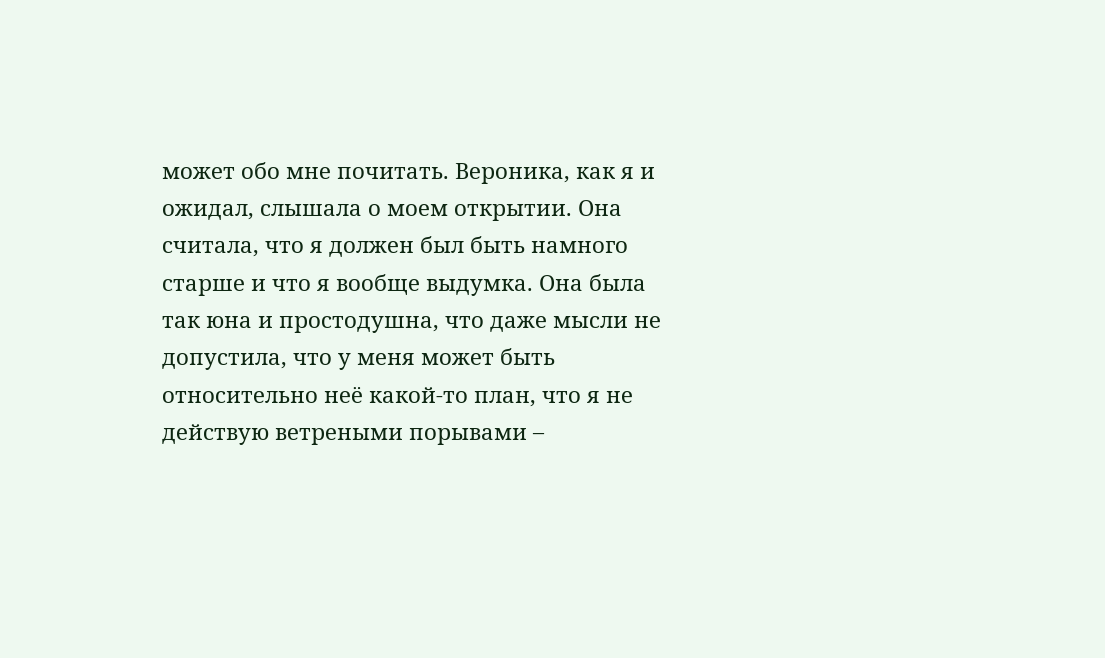может обо мне почитать. Вероника, как я и ожидал, слышала о моем открытии. Она считала, что я должен был быть намного старше и что я вообще выдумка. Она была так юна и простодушна, что даже мысли не допустила, что у меня может быть относительно неё какой-то план, что я не действую ветреными порывами –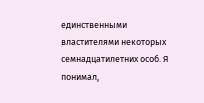единственными властителями некоторых семнадцатилетних особ. Я понимал,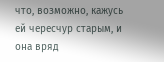что, возможно, кажусь ей чересчур старым, и она вряд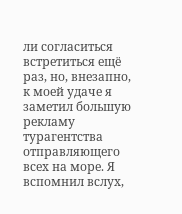ли согласиться встретиться ещё раз, но, внезапно, к моей удаче я заметил большую рекламу турагентства отправляющего всех на море. Я вспомнил вслух,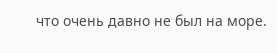что очень давно не был на море.